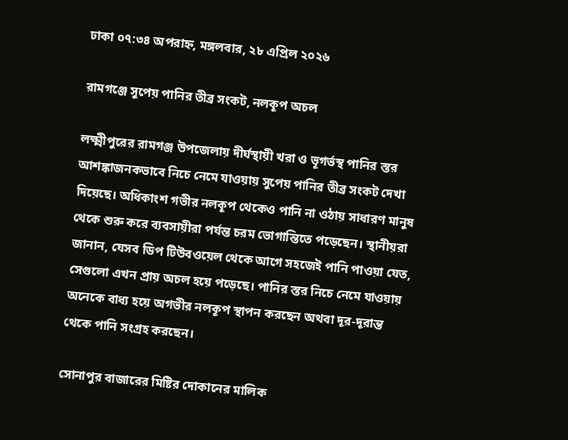ঢাকা ০৭:৩৪ অপরাহ্ন, মঙ্গলবার, ২৮ এপ্রিল ২০২৬

রামগঞ্জে সুপেয় পানির তীব্র সংকট, নলকূপ অচল

লক্ষ্মীপুরের রামগঞ্জ উপজেলায় দীর্ঘস্থায়ী খরা ও ভূগর্ভস্থ পানির স্তর আশঙ্কাজনকভাবে নিচে নেমে যাওয়ায় সুপেয় পানির তীব্র সংকট দেখা দিয়েছে। অধিকাংশ গভীর নলকূপ থেকেও পানি না ওঠায় সাধারণ মানুষ থেকে শুরু করে ব্যবসায়ীরা পর্যন্ত চরম ভোগান্তিতে পড়েছেন। স্থানীয়রা জানান, যেসব ডিপ টিউবওয়েল থেকে আগে সহজেই পানি পাওয়া যেত, সেগুলো এখন প্রায় অচল হয়ে পড়েছে। পানির স্তর নিচে নেমে যাওয়ায় অনেকে বাধ্য হয়ে অগভীর নলকূপ স্থাপন করছেন অথবা দূর-দূরান্ত থেকে পানি সংগ্রহ করছেন।

সোনাপুর বাজারের মিষ্টির দোকানের মালিক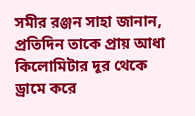সমীর রঞ্জন সাহা জানান, প্রতিদিন তাকে প্রায় আধা কিলোমিটার দূর থেকে ড্রামে করে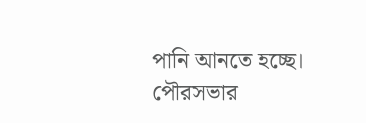পানি আনতে হচ্ছে। পৌরসভার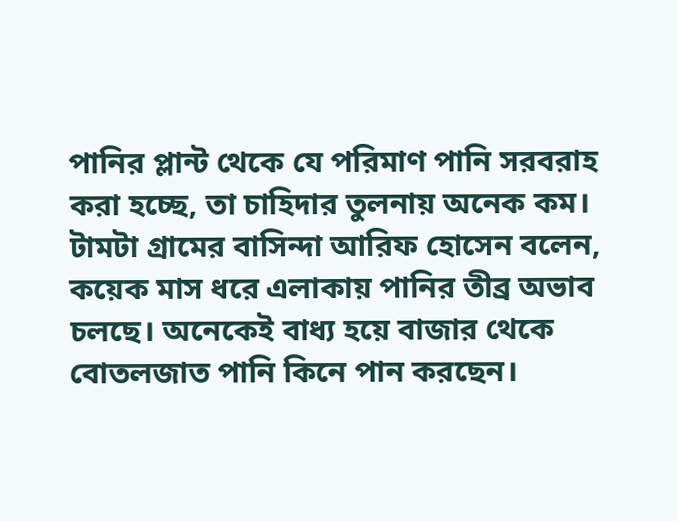পানির প্লান্ট থেকে যে পরিমাণ পানি সরবরাহ করা হচ্ছে, তা চাহিদার তুলনায় অনেক কম। টামটা গ্রামের বাসিন্দা আরিফ হোসেন বলেন, কয়েক মাস ধরে এলাকায় পানির তীব্র অভাব চলছে। অনেকেই বাধ্য হয়ে বাজার থেকে বোতলজাত পানি কিনে পান করছেন।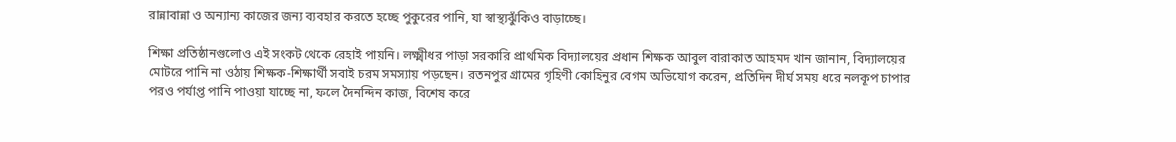রান্নাবান্না ও অন্যান্য কাজের জন্য ব্যবহার করতে হচ্ছে পুকুরের পানি, যা স্বাস্থ্যঝুঁকিও বাড়াচ্ছে।

শিক্ষা প্রতিষ্ঠানগুলোও এই সংকট থেকে রেহাই পায়নি। লক্ষ্মীধর পাড়া সরকারি প্রাথমিক বিদ্যালয়ের প্রধান শিক্ষক আবুল বারাকাত আহমদ খান জানান, বিদ্যালয়ের মোটরে পানি না ওঠায় শিক্ষক-শিক্ষার্থী সবাই চরম সমস্যায় পড়ছেন। রতনপুর গ্রামের গৃহিণী কোহিনুর বেগম অভিযোগ করেন, প্রতিদিন দীর্ঘ সময় ধরে নলকূপ চাপার পরও পর্যাপ্ত পানি পাওয়া যাচ্ছে না, ফলে দৈনন্দিন কাজ, বিশেষ করে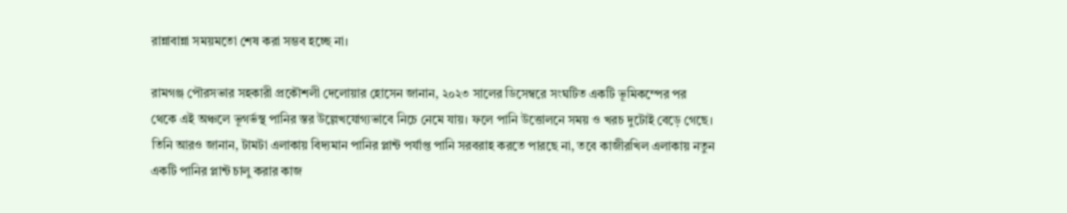রান্নাবান্না সময়মতো শেষ করা সম্ভব হচ্ছে না।

রামগঞ্জ পৌরসভার সহকারী প্রকৌশলী দেলোয়ার হোসেন জানান, ২০২৩ সালের ডিসেম্বরে সংঘটিত একটি ভূমিকম্পের পর থেকে এই অঞ্চলে ভূগর্ভস্থ পানির স্তর উল্লেখযোগ্যভাবে নিচে নেমে যায়। ফলে পানি উত্তোলনে সময় ও খরচ দুটোই বেড়ে গেছে। তিনি আরও জানান, টামটা এলাকায় বিদ্যমান পানির প্লান্ট পর্যাপ্ত পানি সরবরাহ করতে পারছে না, তবে কাজীরখিল এলাকায় নতুন একটি পানির প্লান্ট চালু করার কাজ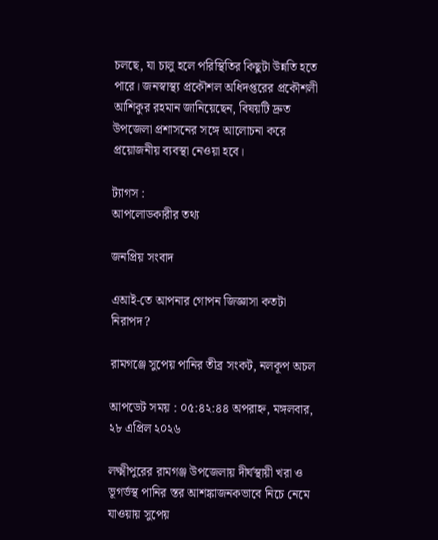চলছে, যা চালু হলে পরিস্থিতির কিছুটা উন্নতি হতে পারে। জনস্বাস্থ্য প্রকৌশল অধিদপ্তরের প্রকৌশলী আশিকুর রহমান জানিয়েছেন, বিষয়টি দ্রুত উপজেলা প্রশাসনের সঙ্গে আলোচনা করে প্রয়োজনীয় ব্যবস্থা নেওয়া হবে।

ট্যাগস :
আপলোডকারীর তথ্য

জনপ্রিয় সংবাদ

এআই-তে আপনার গোপন জিজ্ঞাসা কতটা নিরাপদ?

রামগঞ্জে সুপেয় পানির তীব্র সংকট, নলকূপ অচল

আপডেট সময় : ০৫:৪২:৪৪ অপরাহ্ন, মঙ্গলবার, ২৮ এপ্রিল ২০২৬

লক্ষ্মীপুরের রামগঞ্জ উপজেলায় দীর্ঘস্থায়ী খরা ও ভূগর্ভস্থ পানির স্তর আশঙ্কাজনকভাবে নিচে নেমে যাওয়ায় সুপেয়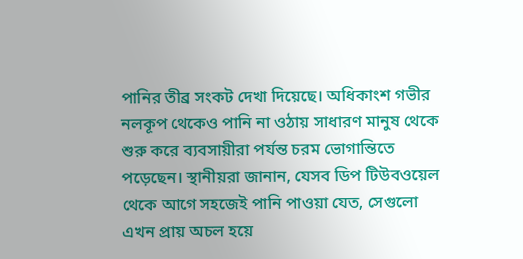পানির তীব্র সংকট দেখা দিয়েছে। অধিকাংশ গভীর নলকূপ থেকেও পানি না ওঠায় সাধারণ মানুষ থেকে শুরু করে ব্যবসায়ীরা পর্যন্ত চরম ভোগান্তিতে পড়েছেন। স্থানীয়রা জানান, যেসব ডিপ টিউবওয়েল থেকে আগে সহজেই পানি পাওয়া যেত, সেগুলো এখন প্রায় অচল হয়ে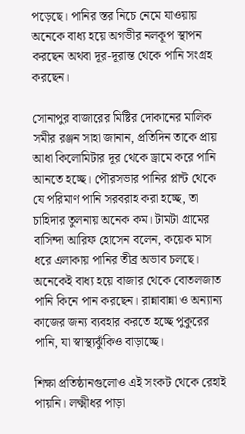পড়েছে। পানির স্তর নিচে নেমে যাওয়ায় অনেকে বাধ্য হয়ে অগভীর নলকূপ স্থাপন করছেন অথবা দূর-দূরান্ত থেকে পানি সংগ্রহ করছেন।

সোনাপুর বাজারের মিষ্টির দোকানের মালিক সমীর রঞ্জন সাহা জানান, প্রতিদিন তাকে প্রায় আধা কিলোমিটার দূর থেকে ড্রামে করে পানি আনতে হচ্ছে। পৌরসভার পানির প্লান্ট থেকে যে পরিমাণ পানি সরবরাহ করা হচ্ছে, তা চাহিদার তুলনায় অনেক কম। টামটা গ্রামের বাসিন্দা আরিফ হোসেন বলেন, কয়েক মাস ধরে এলাকায় পানির তীব্র অভাব চলছে। অনেকেই বাধ্য হয়ে বাজার থেকে বোতলজাত পানি কিনে পান করছেন। রান্নাবান্না ও অন্যান্য কাজের জন্য ব্যবহার করতে হচ্ছে পুকুরের পানি, যা স্বাস্থ্যঝুঁকিও বাড়াচ্ছে।

শিক্ষা প্রতিষ্ঠানগুলোও এই সংকট থেকে রেহাই পায়নি। লক্ষ্মীধর পাড়া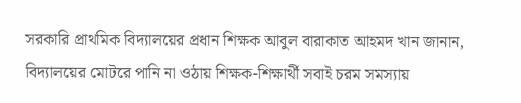সরকারি প্রাথমিক বিদ্যালয়ের প্রধান শিক্ষক আবুল বারাকাত আহমদ খান জানান, বিদ্যালয়ের মোটরে পানি না ওঠায় শিক্ষক-শিক্ষার্থী সবাই চরম সমস্যায়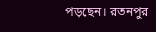পড়ছেন। রতনপুর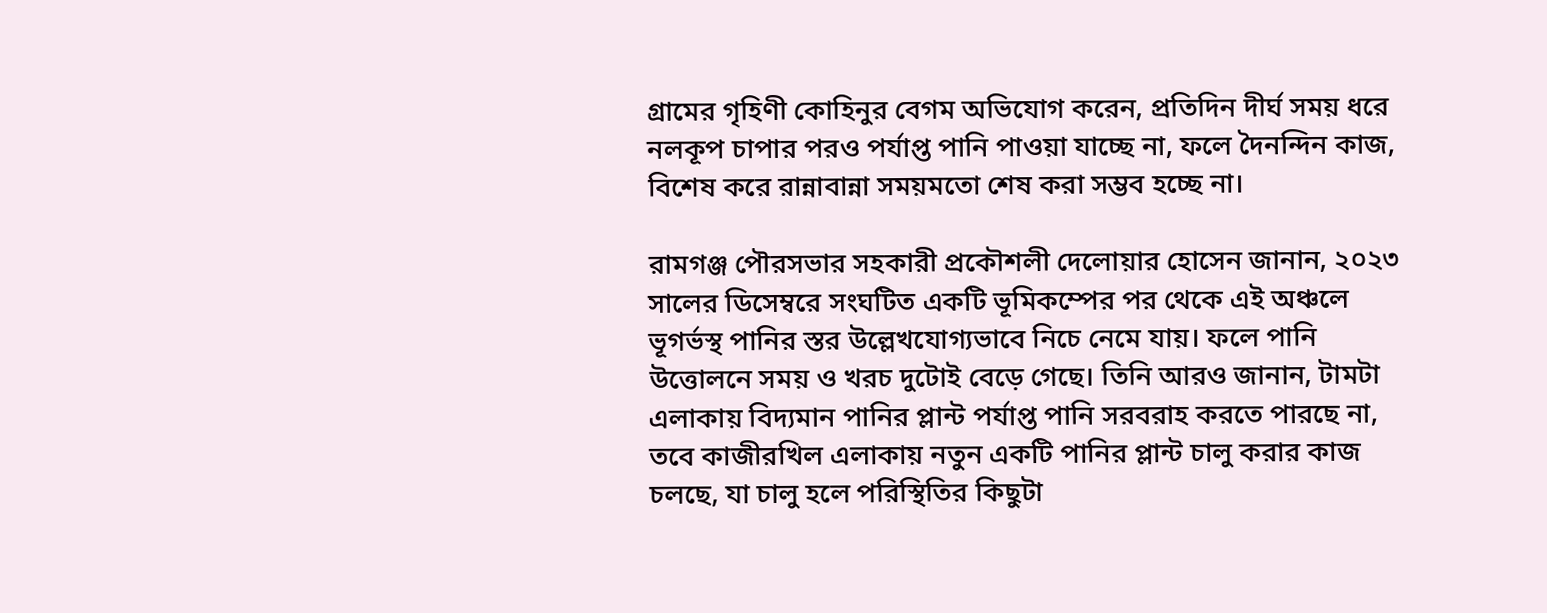গ্রামের গৃহিণী কোহিনুর বেগম অভিযোগ করেন, প্রতিদিন দীর্ঘ সময় ধরে নলকূপ চাপার পরও পর্যাপ্ত পানি পাওয়া যাচ্ছে না, ফলে দৈনন্দিন কাজ, বিশেষ করে রান্নাবান্না সময়মতো শেষ করা সম্ভব হচ্ছে না।

রামগঞ্জ পৌরসভার সহকারী প্রকৌশলী দেলোয়ার হোসেন জানান, ২০২৩ সালের ডিসেম্বরে সংঘটিত একটি ভূমিকম্পের পর থেকে এই অঞ্চলে ভূগর্ভস্থ পানির স্তর উল্লেখযোগ্যভাবে নিচে নেমে যায়। ফলে পানি উত্তোলনে সময় ও খরচ দুটোই বেড়ে গেছে। তিনি আরও জানান, টামটা এলাকায় বিদ্যমান পানির প্লান্ট পর্যাপ্ত পানি সরবরাহ করতে পারছে না, তবে কাজীরখিল এলাকায় নতুন একটি পানির প্লান্ট চালু করার কাজ চলছে, যা চালু হলে পরিস্থিতির কিছুটা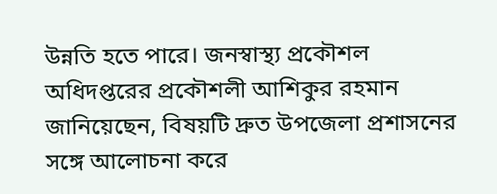উন্নতি হতে পারে। জনস্বাস্থ্য প্রকৌশল অধিদপ্তরের প্রকৌশলী আশিকুর রহমান জানিয়েছেন, বিষয়টি দ্রুত উপজেলা প্রশাসনের সঙ্গে আলোচনা করে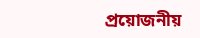প্রয়োজনীয়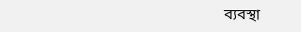ব্যবস্থা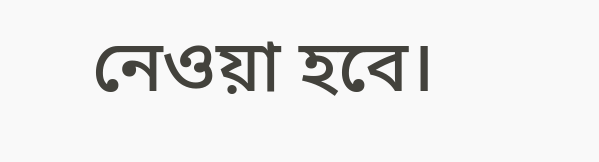নেওয়া হবে।